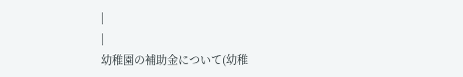|
|
幼稚園の補助金について(幼稚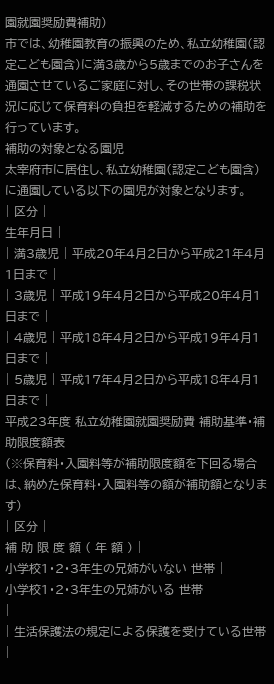園就園奨励費補助)
市では、幼稚園教育の振興のため、私立幼稚園(認定こども園含)に満3歳から5歳までのお子さんを通園させているご家庭に対し、その世帯の課税状況に応じて保育料の負担を軽減するための補助を行っています。
補助の対象となる園児
太宰府市に居住し、私立幼稚園(認定こども園含)に通園している以下の園児が対象となります。
| 区分 |
生年月日 |
| 満3歳児 | 平成20年4月2日から平成21年4月1日まで |
| 3歳児 | 平成19年4月2日から平成20年4月1日まで |
| 4歳児 | 平成18年4月2日から平成19年4月1日まで |
| 5歳児 | 平成17年4月2日から平成18年4月1日まで |
平成23年度 私立幼稚園就園奨励費 補助基準・補助限度額表
(※保育料・入園料等が補助限度額を下回る場合は、納めた保育料・入園料等の額が補助額となります)
| 区分 |
補 助 限 度 額 ( 年 額 ) |
小学校1・2・3年生の兄姉がいない 世帯 |
小学校1・2・3年生の兄姉がいる 世帯
|
| 生活保護法の規定による保護を受けている世帯 |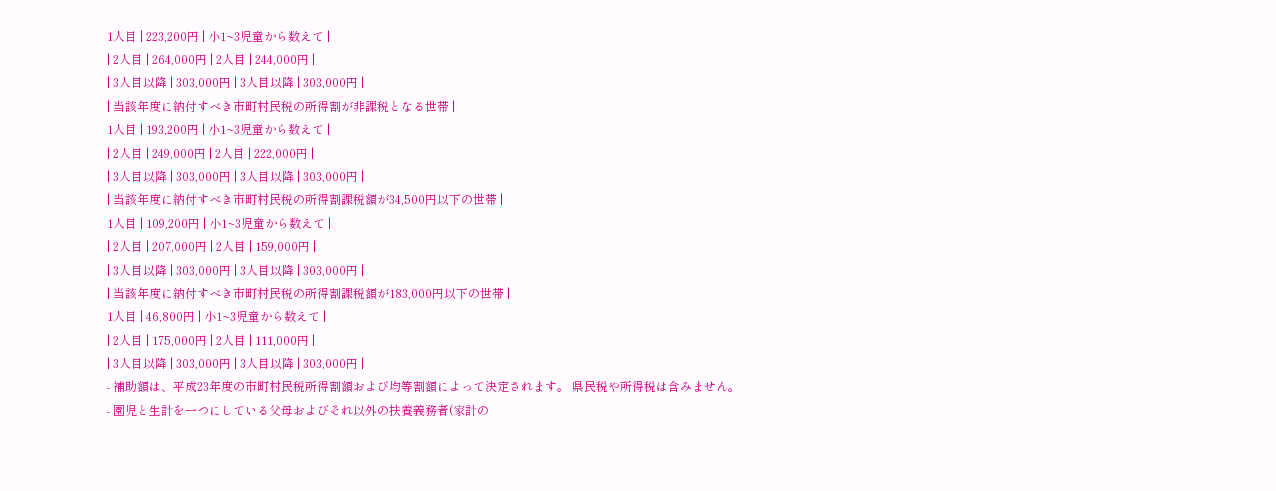1人目 | 223,200円 | 小1~3児童から数えて |
| 2人目 | 264,000円 | 2人目 | 244,000円 |
| 3人目以降 | 303,000円 | 3人目以降 | 303,000円 |
| 当該年度に納付すべき市町村民税の所得割が非課税となる世帯 |
1人目 | 193,200円 | 小1~3児童から数えて |
| 2人目 | 249,000円 | 2人目 | 222,000円 |
| 3人目以降 | 303,000円 | 3人目以降 | 303,000円 |
| 当該年度に納付すべき市町村民税の所得割課税額が34,500円以下の世帯 |
1人目 | 109,200円 | 小1~3児童から数えて |
| 2人目 | 207,000円 | 2人目 | 159,000円 |
| 3人目以降 | 303,000円 | 3人目以降 | 303,000円 |
| 当該年度に納付すべき市町村民税の所得割課税額が183,000円以下の世帯 |
1人目 | 46,800円 | 小1~3児童から数えて |
| 2人目 | 175,000円 | 2人目 | 111,000円 |
| 3人目以降 | 303,000円 | 3人目以降 | 303,000円 |
- 補助額は、平成23年度の市町村民税所得割額および均等割額によって決定されます。 県民税や所得税は含みません。
- 園児と生計を一つにしている父母およびそれ以外の扶養義務者(家計の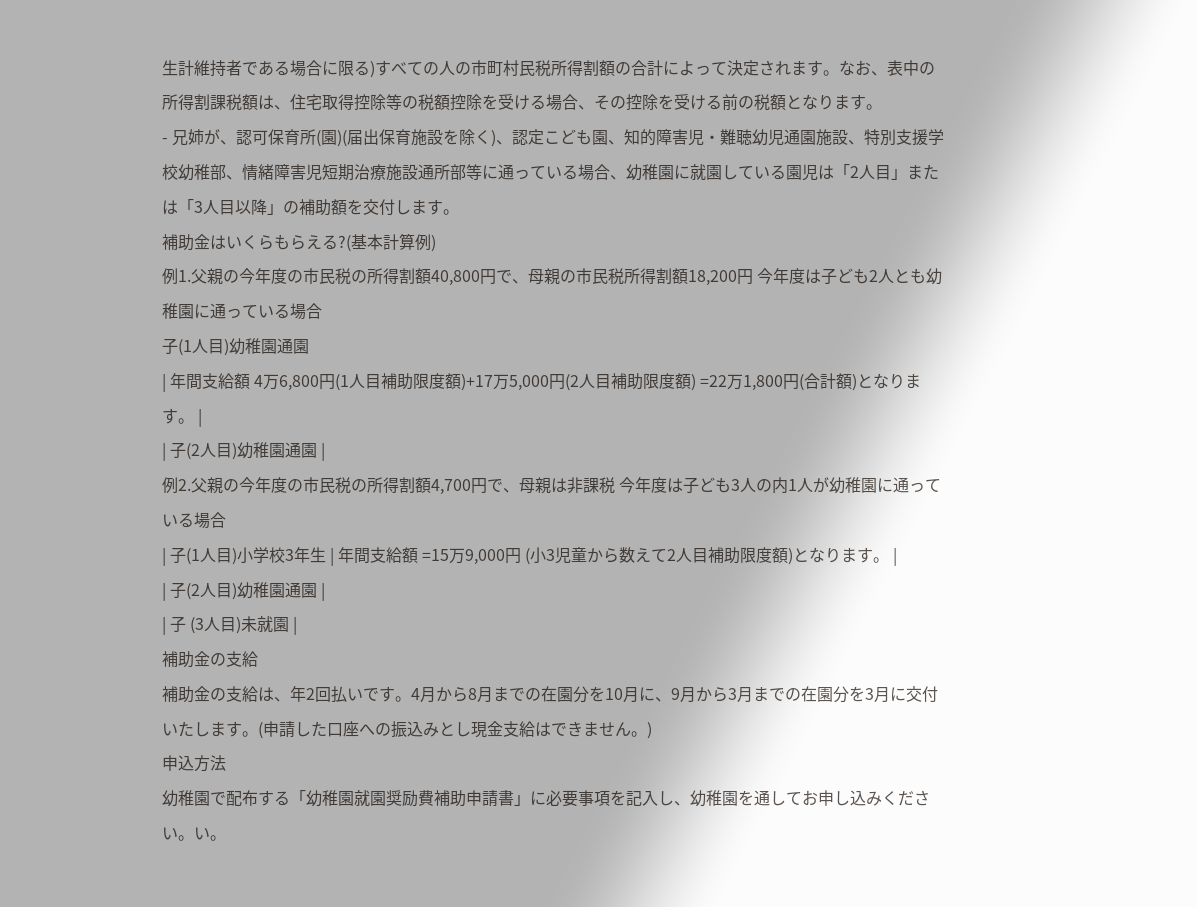生計維持者である場合に限る)すべての人の市町村民税所得割額の合計によって決定されます。なお、表中の所得割課税額は、住宅取得控除等の税額控除を受ける場合、その控除を受ける前の税額となります。
- 兄姉が、認可保育所(園)(届出保育施設を除く)、認定こども園、知的障害児・難聴幼児通園施設、特別支援学校幼稚部、情緒障害児短期治療施設通所部等に通っている場合、幼稚園に就園している園児は「2人目」または「3人目以降」の補助額を交付します。
補助金はいくらもらえる?(基本計算例)
例1.父親の今年度の市民税の所得割額40,800円で、母親の市民税所得割額18,200円 今年度は子ども2人とも幼稚園に通っている場合
子(1人目)幼稚園通園
| 年間支給額 4万6,800円(1人目補助限度額)+17万5,000円(2人目補助限度額) =22万1,800円(合計額)となります。 |
| 子(2人目)幼稚園通園 |
例2.父親の今年度の市民税の所得割額4,700円で、母親は非課税 今年度は子ども3人の内1人が幼稚園に通っている場合
| 子(1人目)小学校3年生 | 年間支給額 =15万9,000円 (小3児童から数えて2人目補助限度額)となります。 |
| 子(2人目)幼稚園通園 |
| 子 (3人目)未就園 |
補助金の支給
補助金の支給は、年2回払いです。4月から8月までの在園分を10月に、9月から3月までの在園分を3月に交付いたします。(申請した口座への振込みとし現金支給はできません。)
申込方法
幼稚園で配布する「幼稚園就園奨励費補助申請書」に必要事項を記入し、幼稚園を通してお申し込みください。い。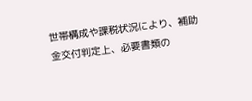世帯構成や課税状況により、補助金交付判定上、必要書類の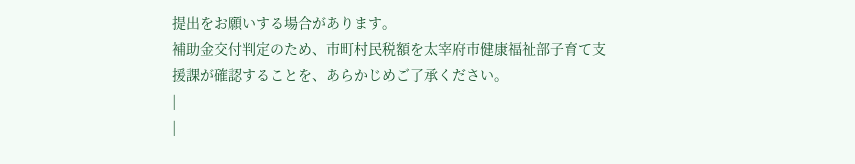提出をお願いする場合があります。
補助金交付判定のため、市町村民税額を太宰府市健康福祉部子育て支援課が確認することを、あらかじめご了承ください。
|
|